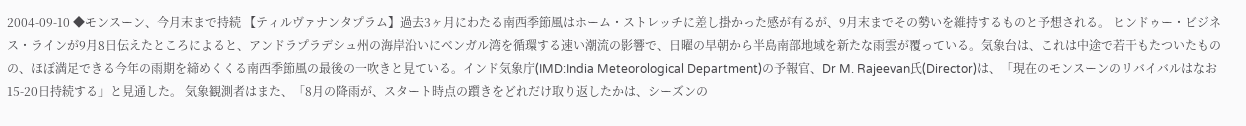2004-09-10 ◆モンスーン、今月末まで持続 【ティルヴァナンタプラム】過去3ヶ月にわたる南西季節風はホーム・ストレッチに差し掛かった感が有るが、9月末までその勢いを維持するものと予想される。 ヒンドゥー・ビジネス・ラインが9月8日伝えたところによると、アンドラプラデシュ州の海岸沿いにベンガル湾を循環する速い潮流の影響で、日曜の早朝から半島南部地域を新たな雨雲が覆っている。気象台は、これは中途で若干もたついたものの、ほぼ満足できる今年の雨期を締めくくる南西季節風の最後の一吹きと見ている。インド気象庁(IMD:India Meteorological Department)の予報官、Dr M. Rajeevan氏(Director)は、「現在のモンスーンのリバイバルはなお15-20日持続する」と見通した。 気象観測者はまた、「8月の降雨が、スタート時点の躓きをどれだけ取り返したかは、シーズンの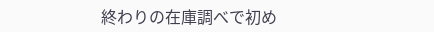終わりの在庫調べで初め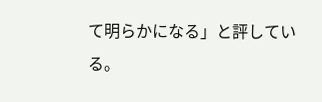て明らかになる」と評している。